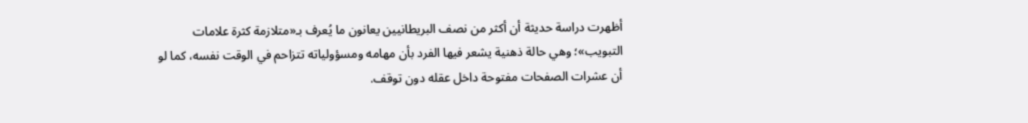أظهرت دراسة حديثة أن أكثر من نصف البريطانيين يعانون ما يُعرف بـ«متلازمة كثرة علامات التبويب»؛ وهي حالة ذهنية يشعر فيها الفرد بأن مهامه ومسؤولياته تتزاحم في الوقت نفسه، كما لو أن عشرات الصفحات مفتوحة داخل عقله دون توقف.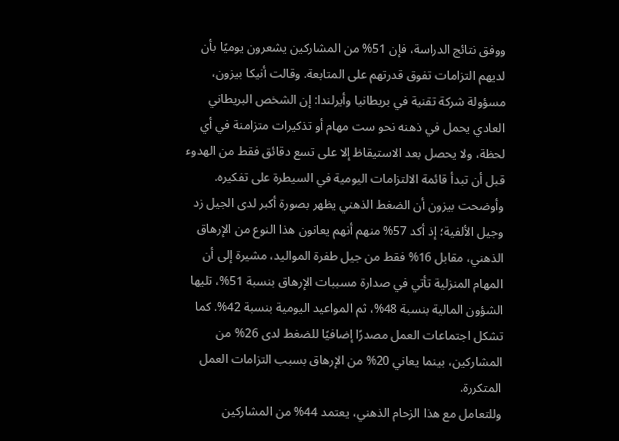ووفق نتائج الدراسة، فإن 51% من المشاركين يشعرون يوميًا بأن لديهم التزامات تفوق قدرتهم على المتابعة. وقالت أنيكا بيزون، مسؤولة شركة تقنية في بريطانيا وأيرلندا: إن الشخص البريطاني العادي يحمل في ذهنه نحو ست مهام أو تذكيرات متزامنة في أي لحظة، ولا يحصل بعد الاستيقاظ إلا على تسع دقائق فقط من الهدوء قبل أن تبدأ قائمة الالتزامات اليومية في السيطرة على تفكيره.
وأوضحت بيزون أن الضغط الذهني يظهر بصورة أكبر لدى الجيل زد وجيل الألفية؛ إذ أكد 57% منهم أنهم يعانون هذا النوع من الإرهاق الذهني، مقابل 16% فقط من جيل طفرة المواليد، مشيرة إلى أن المهام المنزلية تأتي في صدارة مسببات الإرهاق بنسبة 51%، تليها الشؤون المالية بنسبة 48%، ثم المواعيد اليومية بنسبة 42%. كما تشكل اجتماعات العمل مصدرًا إضافيًا للضغط لدى 26% من المشاركين، بينما يعاني 20% من الإرهاق بسبب التزامات العمل المتكررة.
وللتعامل مع هذا الزحام الذهني، يعتمد 44% من المشاركين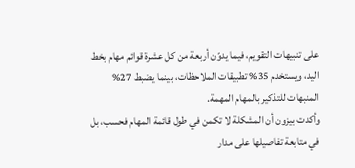على تنبيهات التقويم، فيما يدوّن أربعة من كل عشرة قوائم مهام بخط اليد، ويستخدم 35% تطبيقات الملاحظات، بينما يضبط 27% المنبهات للتذكير بالمهام المهمة.
وأكدت بيزون أن المشكلة لا تكمن في طول قائمة المهام فحسب، بل في متابعة تفاصيلها على مدار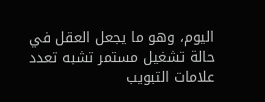اليوم، وهو ما يجعل العقل في حالة تشغيل مستمر تشبه تعدد علامات التبويب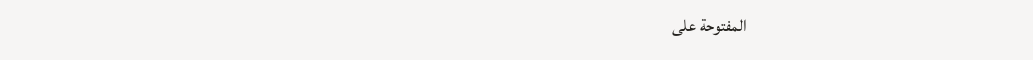المفتوحة على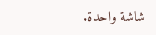شاشة واحدة.